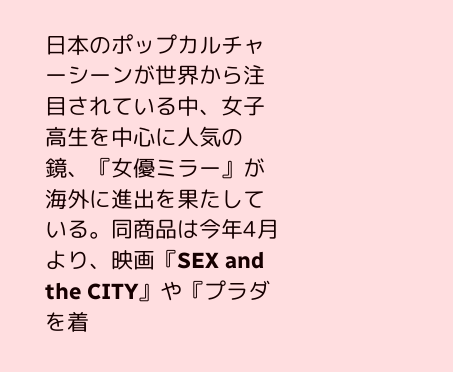日本のポップカルチャーシーンが世界から注目されている中、女子高生を中心に人気の鏡、『女優ミラー』が海外に進出を果たしている。同商品は今年4月より、映画『SEX and the CITY』や『プラダを着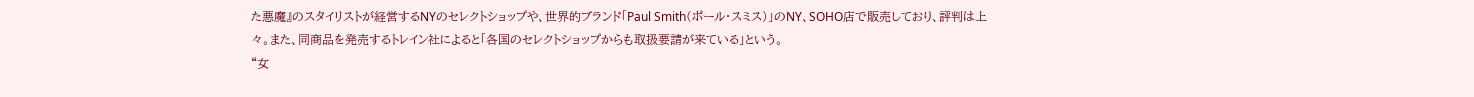た悪魔』のスタイリストが経営するNYのセレクトショップや、世界的ブランド「Paul Smith(ポール・スミス)」のNY、SOHO店で販売しており、評判は上々。また、同商品を発売するトレイン社によると「各国のセレクトショップからも取扱要請が来ている」という。
“女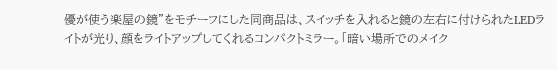優が使う楽屋の鏡”をモチーフにした同商品は、スイッチを入れると鏡の左右に付けられたLEDライトが光り、顔をライトアップしてくれるコンパクトミラー。「暗い場所でのメイク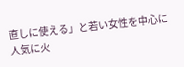直しに使える」と若い女性を中心に人気に火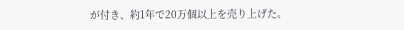が付き、約1年で20万個以上を売り上げた。